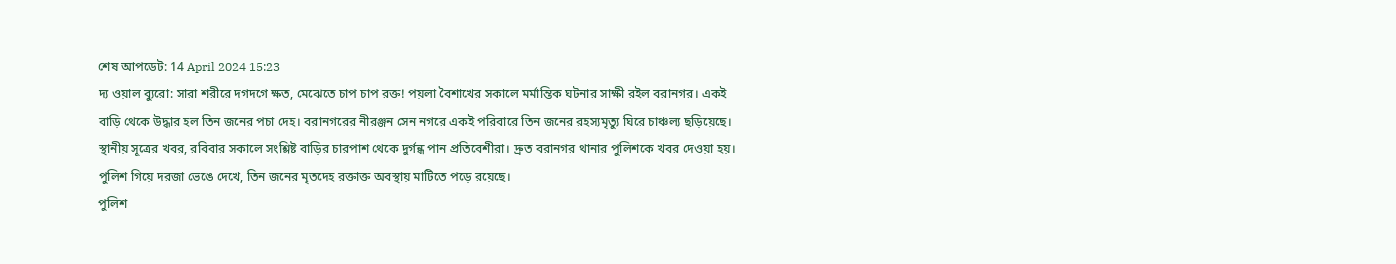শেষ আপডেট: 14 April 2024 15:23
দ্য ওয়াল ব্যুরো: সারা শরীরে দগদগে ক্ষত, মেঝেতে চাপ চাপ রক্ত! পয়লা বৈশাখের সকালে মর্মান্তিক ঘটনার সাক্ষী রইল বরানগর। একই বাড়ি থেকে উদ্ধার হল তিন জনের পচা দেহ। বরানগরের নীরঞ্জন সেন নগরে একই পরিবারে তিন জনের রহস্যমৃত্যু ঘিরে চাঞ্চল্য ছড়িয়েছে।
স্থানীয় সূত্রের খবর, রবিবার সকালে সংশ্লিষ্ট বাড়ির চারপাশ থেকে দুর্গন্ধ পান প্রতিবেশীরা। দ্রুত বরানগর থানার পুলিশকে খবর দেওয়া হয়। পুলিশ গিয়ে দরজা ভেঙে দেখে, তিন জনের মৃতদেহ রক্তাক্ত অবস্থায় মাটিতে পড়ে রয়েছে।
পুলিশ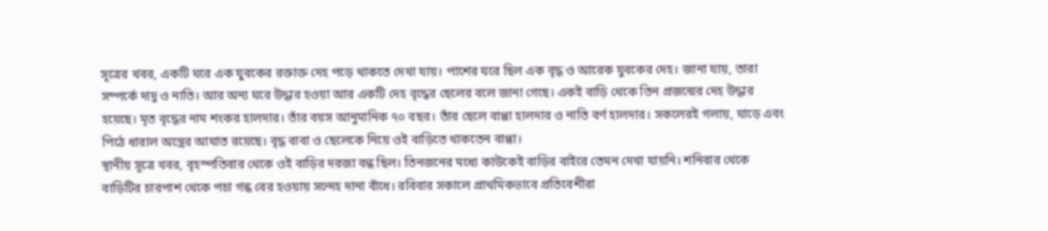সূত্রের খবর, একটি ঘরে এক যুবকের রক্তাক্ত দেহ পড়ে থাকতে দেখা যায়। পাশের ঘরে ছিল এক বৃদ্ধ ও আরেক যুবকের দেহ। জানা যায়, তারা সম্পর্কে দাদু ও নাতি। আর অন্য ঘরে উদ্ধার হওয়া আর একটি দেহ বৃদ্ধের ছেলের বলে জানা গেছে। একই বাড়ি থেকে তিন প্রজন্মের দেহ উদ্ধার হয়েছে। মৃত বৃদ্ধের নাম শংকর হালদার। তাঁর বয়স আনুমানিক ৭০ বছর। তাঁর ছেলে বাপ্পা হালদার ও নাতি বর্ণ হালদার। সকলেরই গলায়, ঘাড়ে এবং পিঠে ধারাল অস্ত্রের আঘাত রয়েছে। বৃদ্ধ বাবা ও ছেলেকে নিয়ে ওই বাড়িতে থাকতেন বাপ্পা।
স্থানীয় সূত্রে খবর, বৃহস্পতিবার থেকে ওই বাড়ির দরজা বন্ধ ছিল। তিনজনের মধ্যে কাউকেই বাড়ির বাইরে তেমন দেখা যায়নি। শনিবার থেকে বাড়িটির চারপাশ থেকে পচা গন্ধ বের হওয়ায় সন্দেহ দানা বাঁধে। রবিবার সকালে প্রাথমিকভাবে প্রতিবেশীরা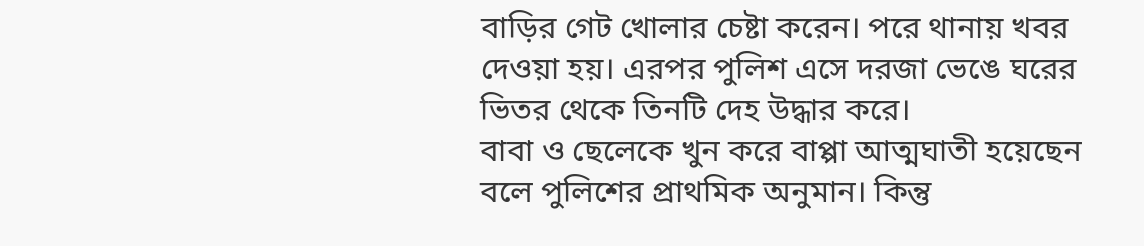বাড়ির গেট খোলার চেষ্টা করেন। পরে থানায় খবর দেওয়া হয়। এরপর পুলিশ এসে দরজা ভেঙে ঘরের ভিতর থেকে তিনটি দেহ উদ্ধার করে।
বাবা ও ছেলেকে খুন করে বাপ্পা আত্মঘাতী হয়েছেন বলে পুলিশের প্রাথমিক অনুমান। কিন্তু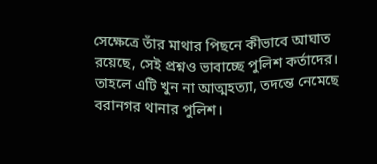সেক্ষেত্রে তাঁর মাথার পিছনে কীভাবে আঘাত রয়েছে, সেই প্রশ্নও ভাবাচ্ছে পুলিশ কর্তাদের। তাহলে এটি খুন না আত্মহত্যা, তদন্তে নেমেছে বরানগর থানার পুলিশ।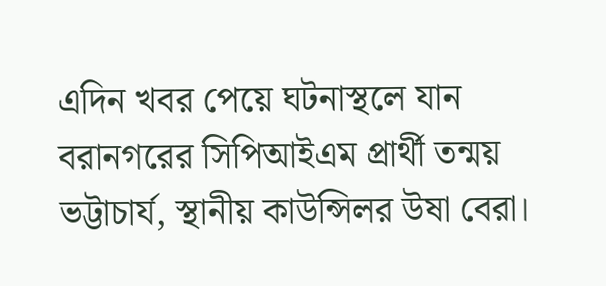এদিন খবর পেয়ে ঘটনাস্থলে যান বরানগরের সিপিআইএম প্রার্থী তন্ময় ভট্টাচার্য, স্থানীয় কাউন্সিলর উষা বেরা।